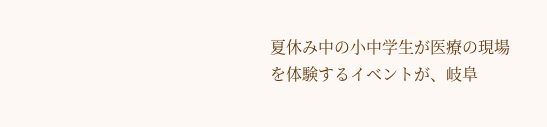夏休み中の小中学生が医療の現場を体験するイベントが、岐阜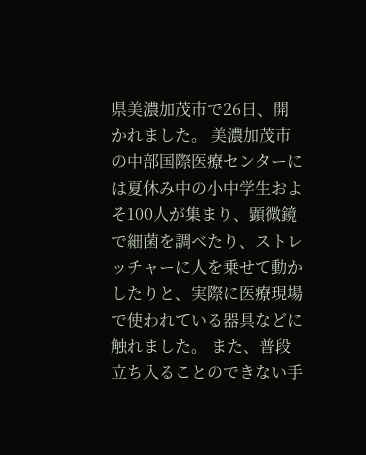県美濃加茂市で26日、開かれました。 美濃加茂市の中部国際医療センターには夏休み中の小中学生およそ100人が集まり、顕微鏡で細菌を調べたり、ストレッチャーに人を乗せて動かしたりと、実際に医療現場で使われている器具などに触れました。 また、普段立ち入ることのできない手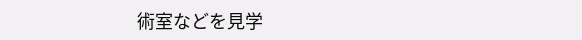術室などを見学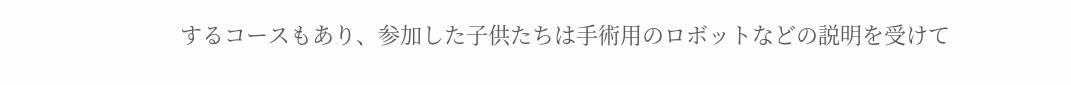するコースもあり、参加した子供たちは手術用のロボットなどの説明を受けて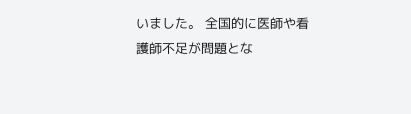いました。 全国的に医師や看護師不足が問題とな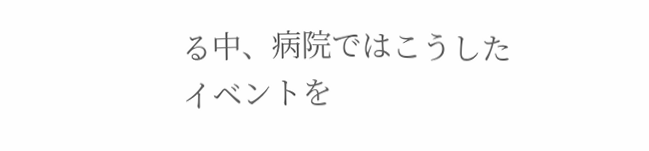る中、病院ではこうしたイベントを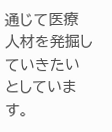通じて医療人材を発掘していきたいとしています。